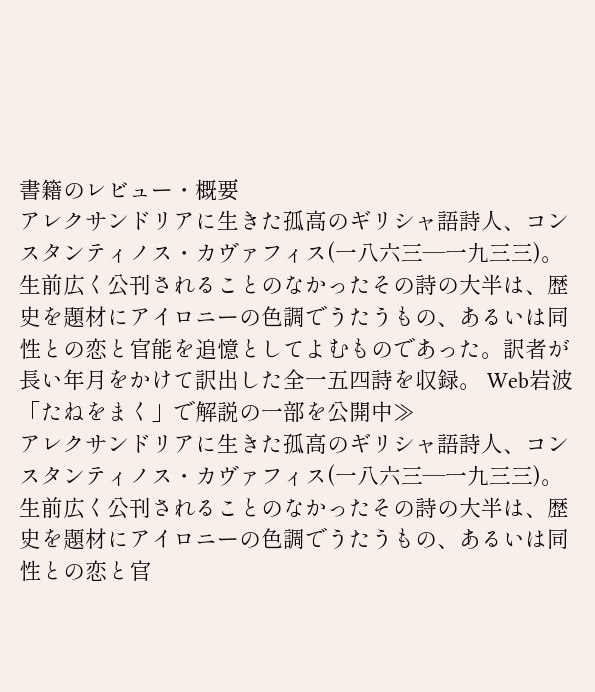書籍のレビュー・概要
アレクサンドリアに生きた孤高のギリシャ語詩人、コンスタンティノス・カヴァフィス(一八六三―一九三三)。生前広く公刊されることのなかったその詩の大半は、歴史を題材にアイロニーの色調でうたうもの、あるいは同性との恋と官能を追憶としてよむものであった。訳者が長い年月をかけて訳出した全一五四詩を収録。 Web岩波「たねをまく」で解説の一部を公開中≫
アレクサンドリアに生きた孤高のギリシャ語詩人、コンスタンティノス・カヴァフィス(一八六三―一九三三)。生前広く公刊されることのなかったその詩の大半は、歴史を題材にアイロニーの色調でうたうもの、あるいは同性との恋と官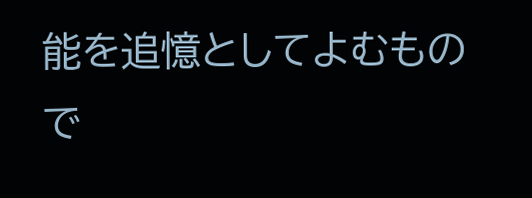能を追憶としてよむもので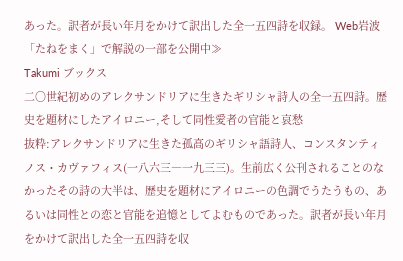あった。訳者が長い年月をかけて訳出した全一五四詩を収録。 Web岩波「たねをまく」で解説の一部を公開中≫
Takumi ブックス
二〇世紀初めのアレクサンドリアに生きたギリシャ詩人の全一五四詩。歴史を題材にしたアイロニー,そして同性愛者の官能と哀愁
抜粋:アレクサンドリアに生きた孤高のギリシャ語詩人、コンスタンティノス・カヴァフィス(一八六三―一九三三)。生前広く公刊されることのなかったその詩の大半は、歴史を題材にアイロニーの色調でうたうもの、あるいは同性との恋と官能を追憶としてよむものであった。訳者が長い年月をかけて訳出した全一五四詩を収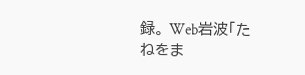録。 Web岩波「たねをま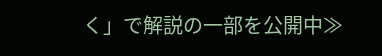く」で解説の一部を公開中≫